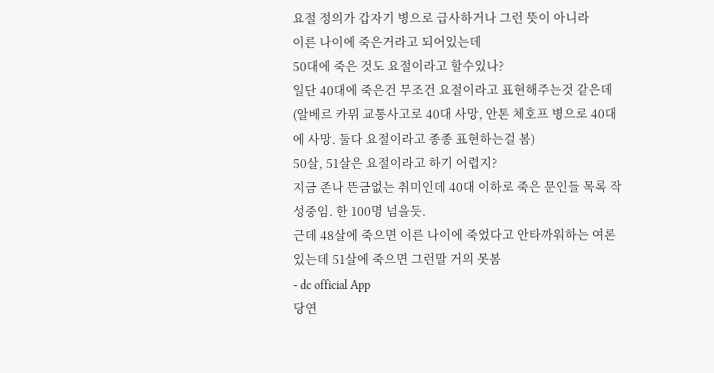요절 정의가 갑자기 병으로 급사하거나 그런 뜻이 아니라
이른 나이에 죽은거라고 되어있는데
50대에 죽은 것도 요절이라고 할수있나?
일단 40대에 죽은건 무조건 요절이라고 표현해주는것 같은데 (알베르 카뮈 교통사고로 40대 사망, 안톤 체호프 병으로 40대에 사망. 둘다 요절이라고 종종 표현하는걸 봄)
50살, 51살은 요절이라고 하기 어렵지?
지금 존나 뜬금없는 취미인데 40대 이하로 죽은 문인들 목록 작성중임. 한 100명 넘을듯.
근데 48살에 죽으면 이른 나이에 죽었다고 안타까워하는 여론 있는데 51살에 죽으면 그런말 거의 못봄
- dc official App
당연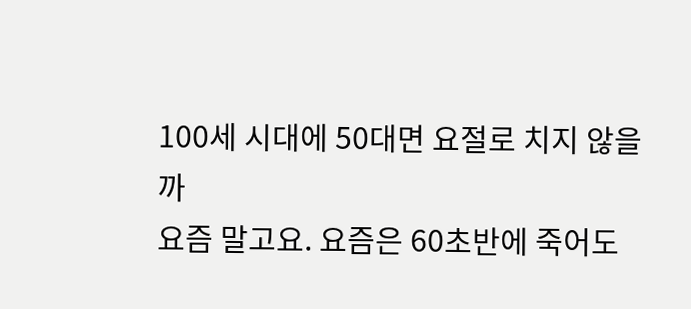100세 시대에 50대면 요절로 치지 않을까
요즘 말고요. 요즘은 60초반에 죽어도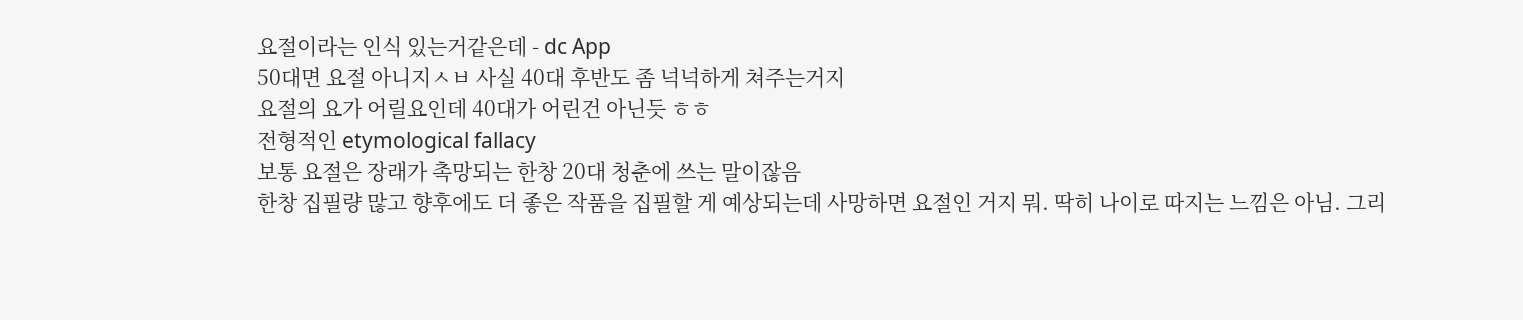요절이라는 인식 있는거같은데 - dc App
50대면 요절 아니지ㅅㅂ 사실 40대 후반도 좀 넉넉하게 쳐주는거지
요절의 요가 어릴요인데 40대가 어린건 아닌듯 ㅎㅎ
전형적인 etymological fallacy
보통 요절은 장래가 촉망되는 한창 20대 청춘에 쓰는 말이잖음
한창 집필량 많고 향후에도 더 좋은 작품을 집필할 게 예상되는데 사망하면 요절인 거지 뭐. 딱히 나이로 따지는 느낌은 아님. 그리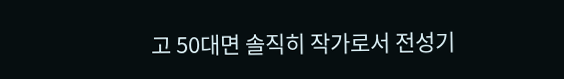고 50대면 솔직히 작가로서 전성기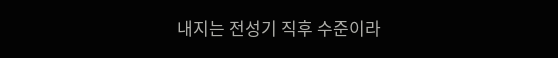내지는 전성기 직후 수준이라